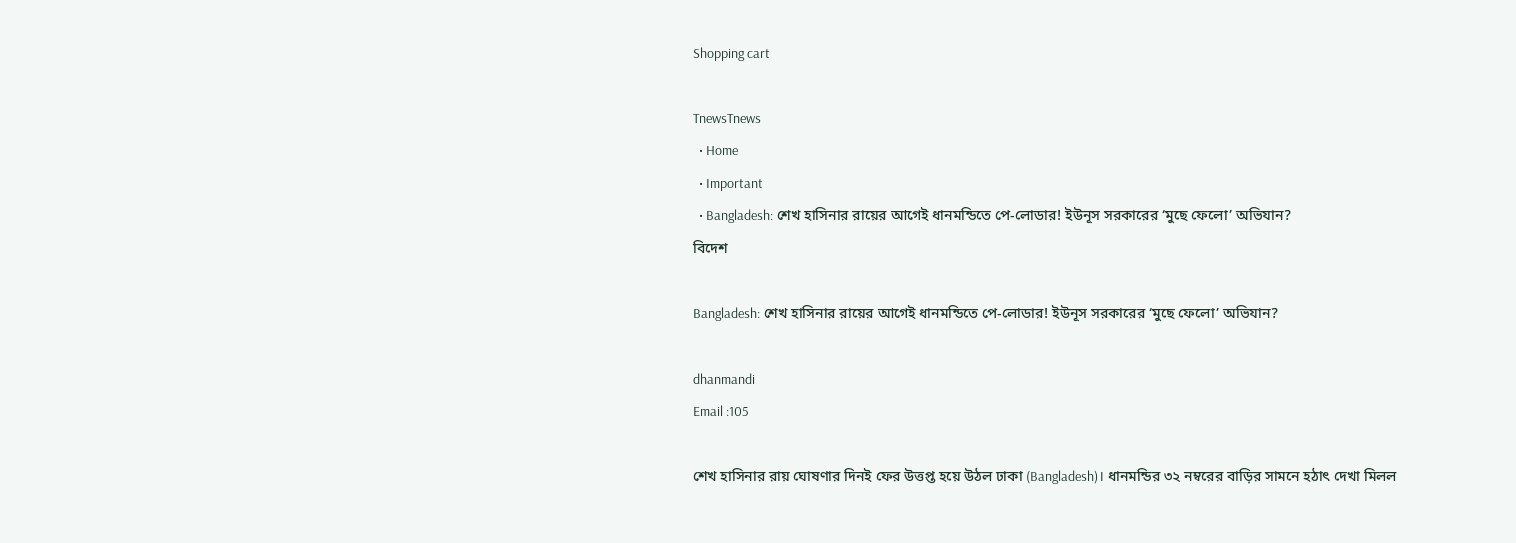Shopping cart

TnewsTnews
  • Home
  • Important
  • Bangladesh: শেখ হাসিনার রায়ের আগেই ধানমন্ডিতে পে-লোডার! ইউনূস সরকারের ‘মুছে ফেলো’ অভিযান?
বিদেশ

Bangladesh: শেখ হাসিনার রায়ের আগেই ধানমন্ডিতে পে-লোডার! ইউনূস সরকারের ‘মুছে ফেলো’ অভিযান?

dhanmandi
Email :105

শেখ হাসিনার রায় ঘোষণার দিনই ফের উত্তপ্ত হয়ে উঠল ঢাকা (Bangladesh)। ধানমন্ডির ৩২ নম্বরের বাড়ির সামনে হঠাৎ দেখা মিলল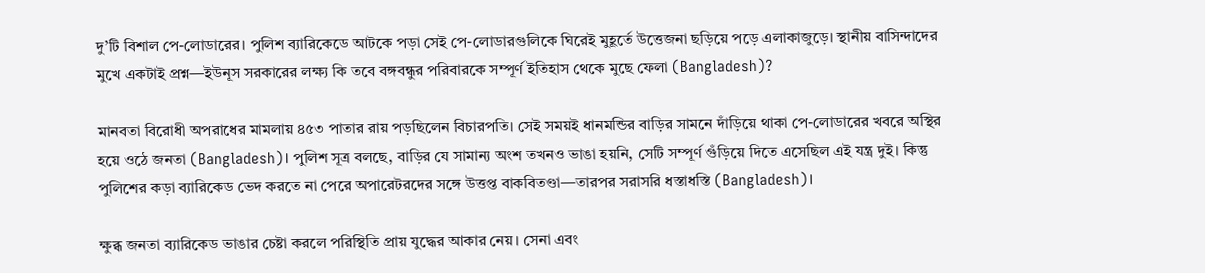দু’টি বিশাল পে-লোডারের। পুলিশ ব্যারিকেডে আটকে পড়া সেই পে-লোডারগুলিকে ঘিরেই মুহূর্তে উত্তেজনা ছড়িয়ে পড়ে এলাকাজুড়ে। স্থানীয় বাসিন্দাদের মুখে একটাই প্রশ্ন—ইউনূস সরকারের লক্ষ্য কি তবে বঙ্গবন্ধুর পরিবারকে সম্পূর্ণ ইতিহাস থেকে মুছে ফেলা (Bangladesh)?

মানবতা বিরোধী অপরাধের মামলায় ৪৫৩ পাতার রায় পড়ছিলেন বিচারপতি। সেই সময়ই ধানমন্ডির বাড়ির সামনে দাঁড়িয়ে থাকা পে-লোডারের খবরে অস্থির হয়ে ওঠে জনতা (Bangladesh)। পুলিশ সূত্র বলছে, বাড়ির যে সামান্য অংশ তখনও ভাঙা হয়নি, সেটি সম্পূর্ণ গুঁড়িয়ে দিতে এসেছিল এই যন্ত্র দুই। কিন্তু পুলিশের কড়া ব্যারিকেড ভেদ করতে না পেরে অপারেটরদের সঙ্গে উত্তপ্ত বাকবিতণ্ডা—তারপর সরাসরি ধস্তাধস্তি (Bangladesh)।

ক্ষুব্ধ জনতা ব্যারিকেড ভাঙার চেষ্টা করলে পরিস্থিতি প্রায় যুদ্ধের আকার নেয়। সেনা এবং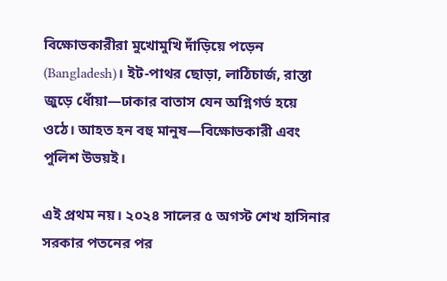বিক্ষোভকারীরা মুখোমুখি দাঁড়িয়ে পড়েন (Bangladesh)। ইট-পাথর ছোড়া, লাঠিচার্জ, রাস্তা জুড়ে ধোঁয়া—ঢাকার বাতাস যেন অগ্নিগর্ভ হয়ে ওঠে। আহত হন বহু মানুষ—বিক্ষোভকারী এবং পুলিশ উভয়ই।

এই প্রথম নয়। ২০২৪ সালের ৫ অগস্ট শেখ হাসিনার সরকার পতনের পর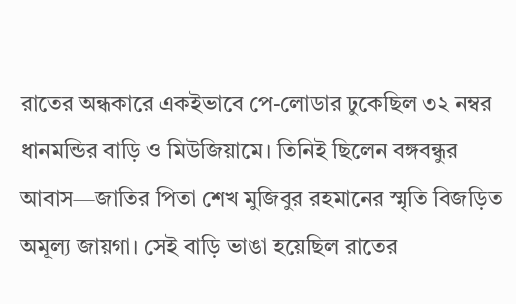রাতের অন্ধকারে একইভাবে পে-লোডার ঢুকেছিল ৩২ নম্বর ধানমন্ডির বাড়ি ও মিউজিয়ামে। তিনিই ছিলেন বঙ্গবন্ধুর আবাস—জাতির পিতা শেখ মুজিবুর রহমানের স্মৃতি বিজড়িত অমূল্য জায়গা। সেই বাড়ি ভাঙা হয়েছিল রাতের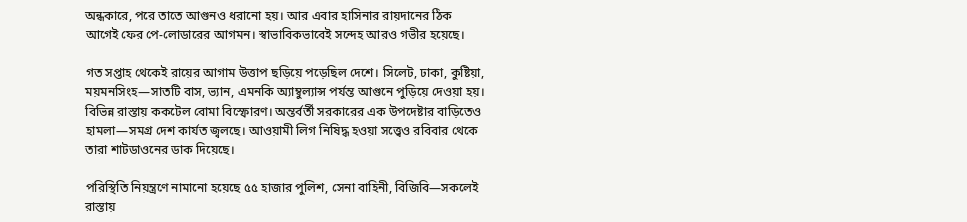অন্ধকারে, পরে তাতে আগুনও ধরানো হয়। আর এবার হাসিনার রায়দানের ঠিক আগেই ফের পে-লোডারের আগমন। স্বাভাবিকভাবেই সন্দেহ আরও গভীর হয়েছে।

গত সপ্তাহ থেকেই রায়ের আগাম উত্তাপ ছড়িয়ে পড়েছিল দেশে। সিলেট, ঢাকা, কুষ্টিয়া, ময়মনসিংহ—সাতটি বাস, ভ্যান, এমনকি অ্যাম্বুল্যান্স পর্যন্ত আগুনে পুড়িয়ে দেওয়া হয়। বিভিন্ন রাস্তায় ককটেল বোমা বিস্ফোরণ। অন্তর্বর্তী সরকারের এক উপদেষ্টার বাড়িতেও হামলা—সমগ্র দেশ কার্যত জ্বলছে। আওয়ামী লিগ নিষিদ্ধ হওয়া সত্ত্বেও রবিবার থেকে তারা শাটডাওনের ডাক দিয়েছে।

পরিস্থিতি নিয়ন্ত্রণে নামানো হয়েছে ৫৫ হাজার পুলিশ, সেনা বাহিনী, বিজিবি—সকলেই রাস্তায়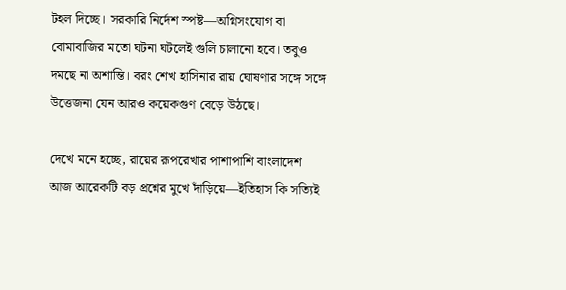টহল দিচ্ছে। সরকারি নির্দেশ স্পষ্ট—অগ্নিসংযোগ বা বোমাবাজির মতো ঘটনা ঘটলেই গুলি চালানো হবে। তবুও দমছে না অশান্তি। বরং শেখ হাসিনার রায় ঘোষণার সঙ্গে সঙ্গে উত্তেজনা যেন আরও কয়েকগুণ বেড়ে উঠছে।

দেখে মনে হচ্ছে, রায়ের রূপরেখার পাশাপাশি বাংলাদেশ আজ আরেকটি বড় প্রশ্নের মুখে দাঁড়িয়ে—ইতিহাস কি সত্যিই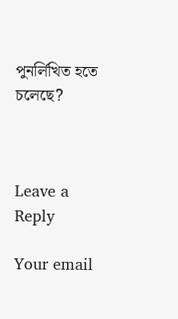পুনর্লিখিত হতে চলেছে?



Leave a Reply

Your email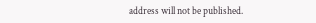address will not be published.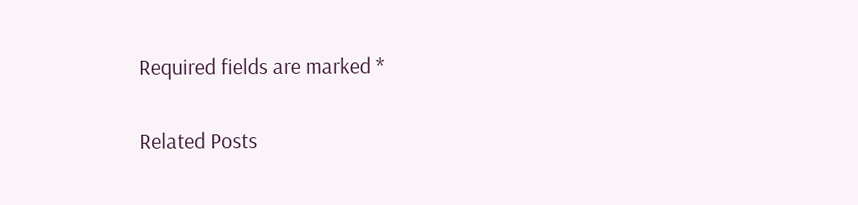Required fields are marked *

Related Posts